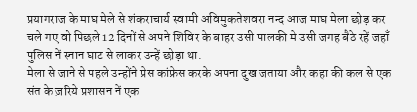प्रयागराज के माघ मेले से शंकराचार्य स्वामी अविमुकतेशवरा नन्द आज माघ मेला छोड़ कर चले गए वो पिछले 12 दिनों से अपने शिविर के बाहर उसी पालकी मे उसी जगह बैठे रहें जहाँ पुलिस नें स्नान घाट से लाकर उन्हें छोड़ा था.
मेला से जाने से पहले उन्होंने प्रेस कांफ्रेस करके अपना दुख जताया और कहा की कल से एक संत के ज़रिये प्रशासन नें एक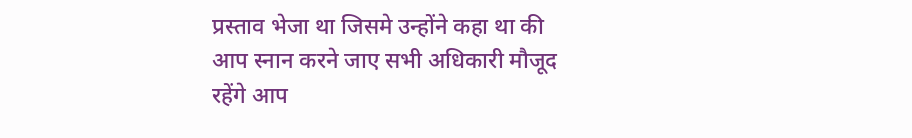प्रस्ताव भेजा था जिसमे उन्होंने कहा था की आप स्नान करने जाए सभी अधिकारी मौजूद रहेंगे आप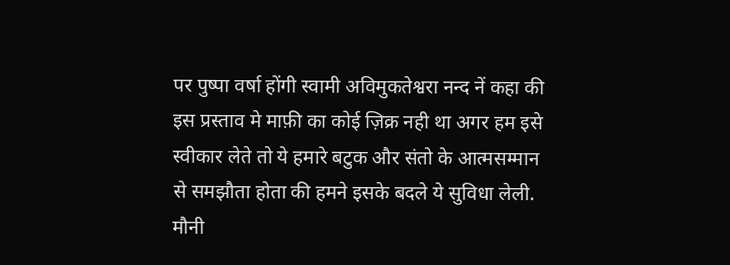पर पुष्पा वर्षा होंगी स्वामी अविमुकतेश्वरा नन्द नें कहा की इस प्रस्ताव मे माफ़ी का कोई ज़िक्र नही था अगर हम इसे स्वीकार लेते तो ये हमारे बटुक और संतो के आत्मसम्मान से समझौता होता की हमने इसके बदले ये सुविधा लेली.
मौनी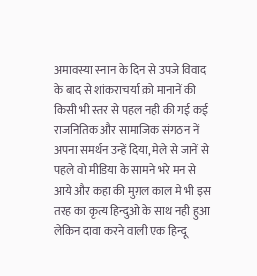अमावस्या स्नान के दिन से उपजे विवाद के बाद से शांकराचर्या क़ो मानानें की किसी भी स्तर से पहल नही की गई कई राजनितिक और सामाजिक संगठन नें अपना समर्थन उन्हें दिया, मेले से जानें से पहले वो मीडिया के सामने भरे मन से आये और कहा की मुग़ल काल मे भी इस तरह का कृत्य हिन्दुओ के साथ नही हुआ लेकिन दावा करने वाली एक हिन्दू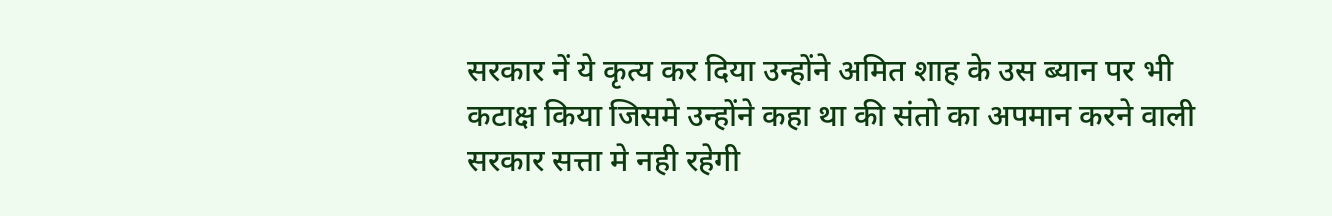सरकार नें ये कृत्य कर दिया उन्होंने अमित शाह के उस ब्यान पर भी कटाक्ष किया जिसमे उन्होंने कहा था की संतो का अपमान करने वाली सरकार सत्ता मे नही रहेगी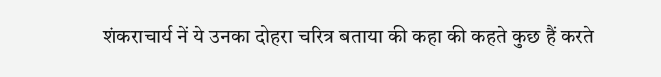शंकराचार्य नें ये उनका दोहरा चरित्र बताया की कहा की कहते कुछ हैं करते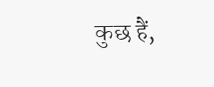कुछ हैं,